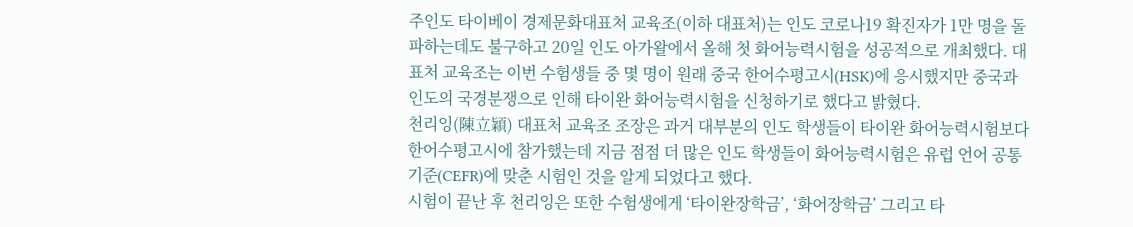주인도 타이베이 경제문화대표처 교육조(이하 대표처)는 인도 코로나19 확진자가 1만 명을 돌파하는데도 불구하고 20일 인도 아가왈에서 올해 첫 화어능력시험을 성공적으로 개최했다. 대표처 교육조는 이번 수험생들 중 몇 명이 원래 중국 한어수평고시(HSK)에 응시했지만 중국과 인도의 국경분쟁으로 인해 타이완 화어능력시험을 신청하기로 했다고 밝혔다.
천리잉(陳立穎) 대표처 교육조 조장은 과거 대부분의 인도 학생들이 타이완 화어능력시험보다 한어수평고시에 참가했는데 지금 점점 더 많은 인도 학생들이 화어능력시험은 유럽 언어 공통 기준(CEFR)에 맞춘 시험인 것을 알게 되었다고 했다.
시험이 끝난 후 천리잉은 또한 수험생에게 ‘타이완장학금’, ‘화어장학금’ 그리고 타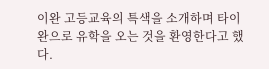이완 고등교육의 특색을 소개하며 타이완으로 유학을 오는 것을 환영한다고 했다.